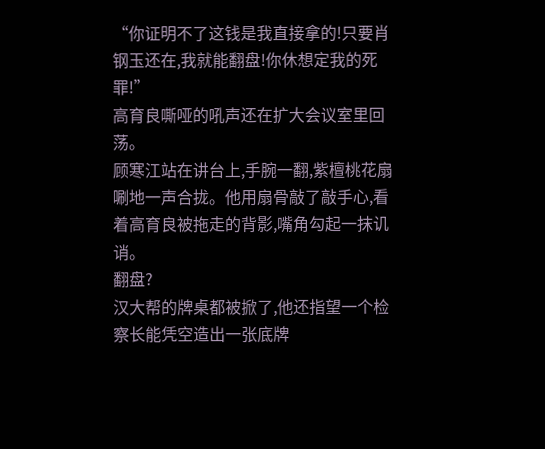“你证明不了这钱是我直接拿的!只要肖钢玉还在,我就能翻盘!你休想定我的死罪!”
高育良嘶哑的吼声还在扩大会议室里回荡。
顾寒江站在讲台上,手腕一翻,紫檀桃花扇唰地一声合拢。他用扇骨敲了敲手心,看着高育良被拖走的背影,嘴角勾起一抹讥诮。
翻盘?
汉大帮的牌桌都被掀了,他还指望一个检察长能凭空造出一张底牌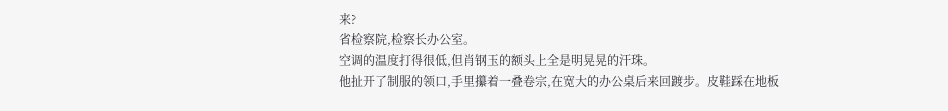来?
省检察院,检察长办公室。
空调的温度打得很低,但肖钢玉的额头上全是明晃晃的汗珠。
他扯开了制服的领口,手里攥着一叠卷宗,在宽大的办公桌后来回踱步。皮鞋踩在地板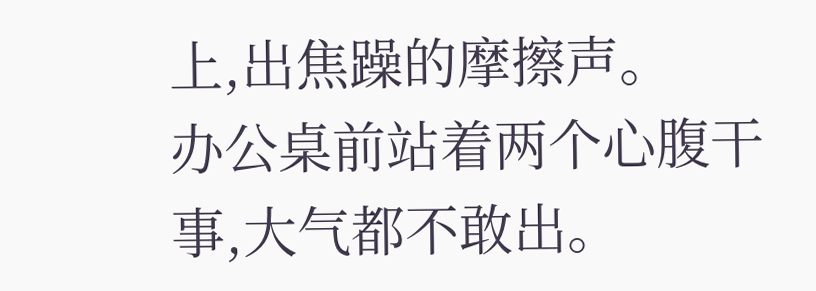上,出焦躁的摩擦声。
办公桌前站着两个心腹干事,大气都不敢出。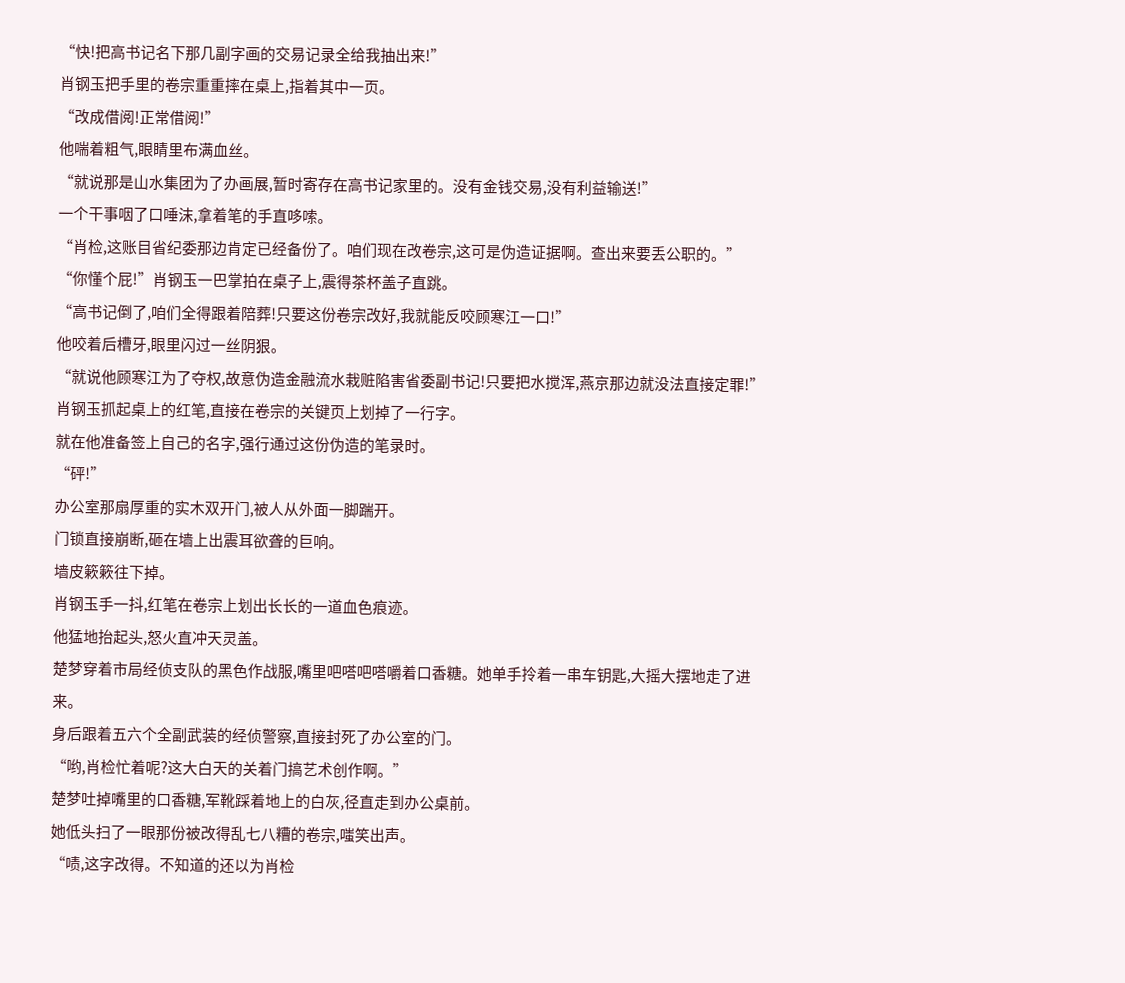“快!把高书记名下那几副字画的交易记录全给我抽出来!”
肖钢玉把手里的卷宗重重摔在桌上,指着其中一页。
“改成借阅!正常借阅!”
他喘着粗气,眼睛里布满血丝。
“就说那是山水集团为了办画展,暂时寄存在高书记家里的。没有金钱交易,没有利益输送!”
一个干事咽了口唾沫,拿着笔的手直哆嗦。
“肖检,这账目省纪委那边肯定已经备份了。咱们现在改卷宗,这可是伪造证据啊。查出来要丢公职的。”
“你懂个屁!”肖钢玉一巴掌拍在桌子上,震得茶杯盖子直跳。
“高书记倒了,咱们全得跟着陪葬!只要这份卷宗改好,我就能反咬顾寒江一口!”
他咬着后槽牙,眼里闪过一丝阴狠。
“就说他顾寒江为了夺权,故意伪造金融流水栽赃陷害省委副书记!只要把水搅浑,燕京那边就没法直接定罪!”
肖钢玉抓起桌上的红笔,直接在卷宗的关键页上划掉了一行字。
就在他准备签上自己的名字,强行通过这份伪造的笔录时。
“砰!”
办公室那扇厚重的实木双开门,被人从外面一脚踹开。
门锁直接崩断,砸在墙上出震耳欲聋的巨响。
墙皮簌簌往下掉。
肖钢玉手一抖,红笔在卷宗上划出长长的一道血色痕迹。
他猛地抬起头,怒火直冲天灵盖。
楚梦穿着市局经侦支队的黑色作战服,嘴里吧嗒吧嗒嚼着口香糖。她单手拎着一串车钥匙,大摇大摆地走了进来。
身后跟着五六个全副武装的经侦警察,直接封死了办公室的门。
“哟,肖检忙着呢?这大白天的关着门搞艺术创作啊。”
楚梦吐掉嘴里的口香糖,军靴踩着地上的白灰,径直走到办公桌前。
她低头扫了一眼那份被改得乱七八糟的卷宗,嗤笑出声。
“啧,这字改得。不知道的还以为肖检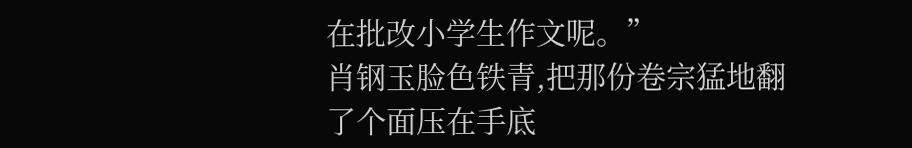在批改小学生作文呢。”
肖钢玉脸色铁青,把那份卷宗猛地翻了个面压在手底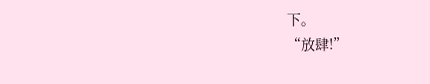下。
“放肆!”